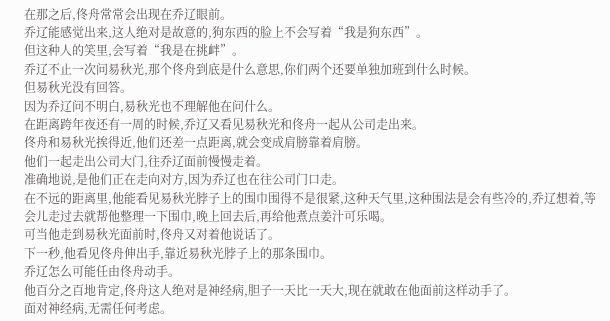在那之后,佟舟常常会出现在乔辽眼前。
乔辽能感觉出来,这人绝对是故意的,狗东西的脸上不会写着“我是狗东西”。
但这种人的笑里,会写着“我是在挑衅”。
乔辽不止一次问易秋光,那个佟舟到底是什么意思,你们两个还要单独加班到什么时候。
但易秋光没有回答。
因为乔辽问不明白,易秋光也不理解他在问什么。
在距离跨年夜还有一周的时候,乔辽又看见易秋光和佟舟一起从公司走出来。
佟舟和易秋光挨得近,他们还差一点距离,就会变成肩膀靠着肩膀。
他们一起走出公司大门,往乔辽面前慢慢走着。
准确地说,是他们正在走向对方,因为乔辽也在往公司门口走。
在不远的距离里,他能看见易秋光脖子上的围巾围得不是很紧,这种天气里,这种围法是会有些冷的,乔辽想着,等会儿走过去就帮他整理一下围巾,晚上回去后,再给他煮点姜汁可乐喝。
可当他走到易秋光面前时,佟舟又对着他说话了。
下一秒,他看见佟舟伸出手,靠近易秋光脖子上的那条围巾。
乔辽怎么可能任由佟舟动手。
他百分之百地肯定,佟舟这人绝对是神经病,胆子一天比一天大,现在就敢在他面前这样动手了。
面对神经病,无需任何考虑。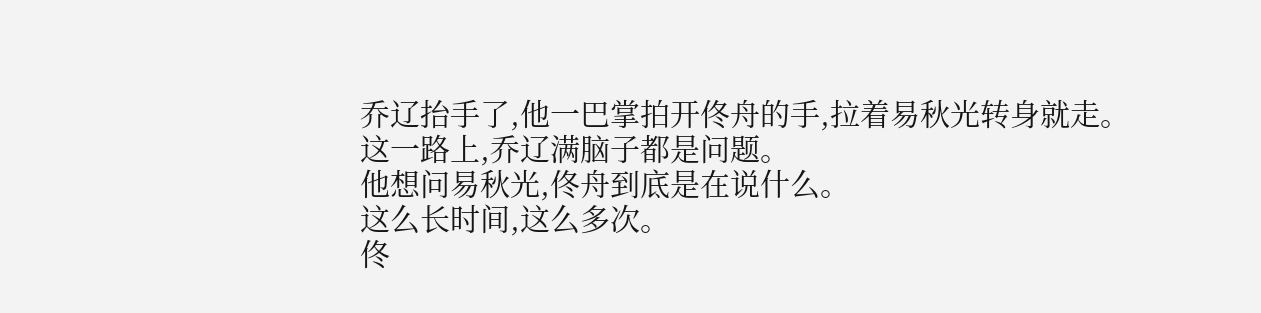乔辽抬手了,他一巴掌拍开佟舟的手,拉着易秋光转身就走。
这一路上,乔辽满脑子都是问题。
他想问易秋光,佟舟到底是在说什么。
这么长时间,这么多次。
佟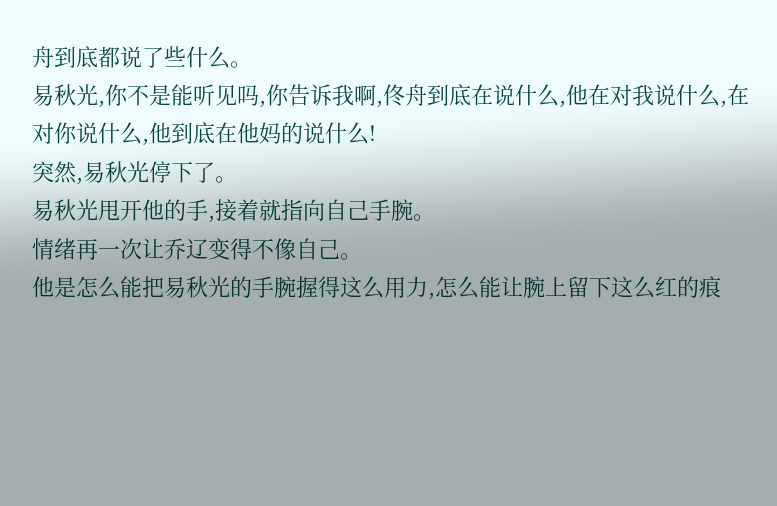舟到底都说了些什么。
易秋光,你不是能听见吗,你告诉我啊,佟舟到底在说什么,他在对我说什么,在对你说什么,他到底在他妈的说什么!
突然,易秋光停下了。
易秋光甩开他的手,接着就指向自己手腕。
情绪再一次让乔辽变得不像自己。
他是怎么能把易秋光的手腕握得这么用力,怎么能让腕上留下这么红的痕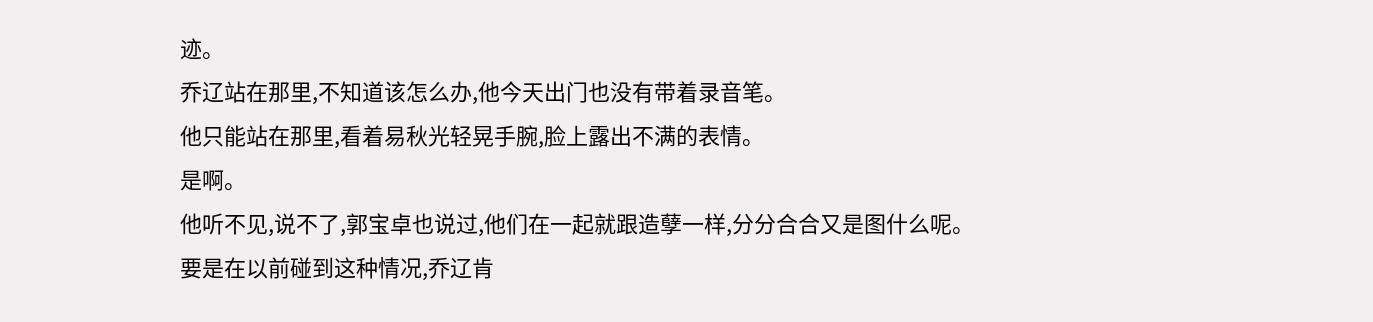迹。
乔辽站在那里,不知道该怎么办,他今天出门也没有带着录音笔。
他只能站在那里,看着易秋光轻晃手腕,脸上露出不满的表情。
是啊。
他听不见,说不了,郭宝卓也说过,他们在一起就跟造孽一样,分分合合又是图什么呢。
要是在以前碰到这种情况,乔辽肯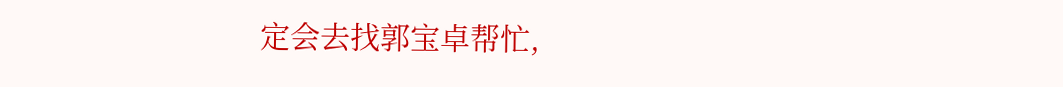定会去找郭宝卓帮忙,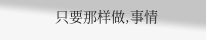只要那样做,事情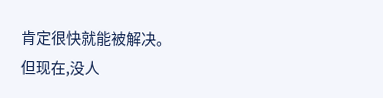肯定很快就能被解决。
但现在,没人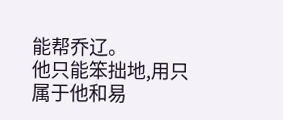能帮乔辽。
他只能笨拙地,用只属于他和易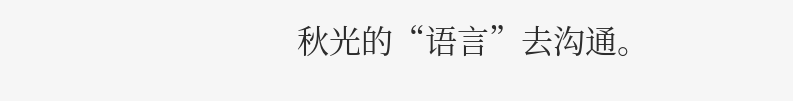秋光的“语言”去沟通。